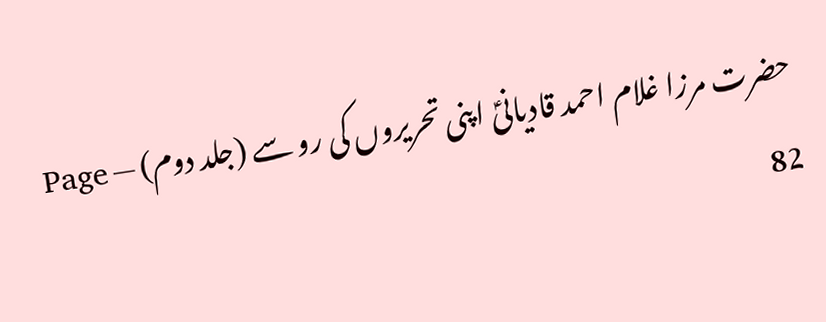حضرت مرزا غلام احمد قادیانیؑ اپنی تحریروں کی رو سے (جلد دوم) — Page 82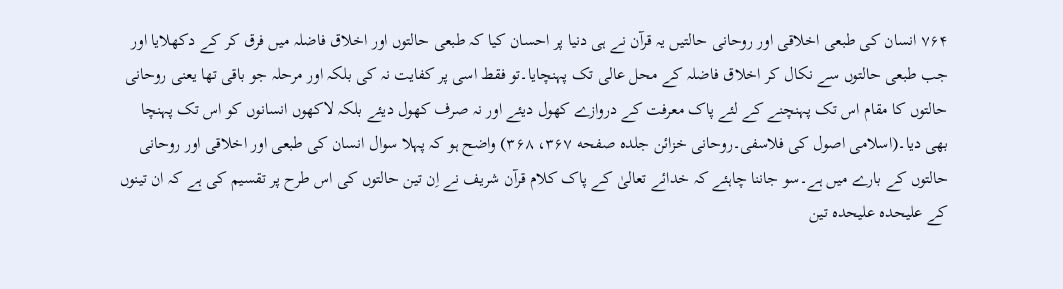۷۶۴ انسان کی طبعی اخلاقی اور روحانی حالتیں یہ قرآن نے ہی دنیا پر احسان کیا کہ طبعی حالتوں اور اخلاق فاضلہ میں فرق کر کے دکھلایا اور جب طبعی حالتوں سے نکال کر اخلاق فاضلہ کے محل عالی تک پہنچایا۔تو فقط اسی پر کفایت نہ کی بلکہ اور مرحلہ جو باقی تھا یعنی روحانی حالتوں کا مقام اس تک پہنچنے کے لئے پاک معرفت کے دروازے کھول دیئے اور نہ صرف کھول دیئے بلکہ لاکھوں انسانوں کو اس تک پہنچا بھی دیا۔(اسلامی اصول کی فلاسفی۔روحانی خزائن جلده صفحه ۳۶۷، ۳۶۸) واضح ہو کہ پہلا سوال انسان کی طبعی اور اخلاقی اور روحانی حالتوں کے بارے میں ہے۔سو جاننا چاہئے کہ خدائے تعالیٰ کے پاک کلام قرآن شریف نے اِن تین حالتوں کی اس طرح پر تقسیم کی ہے کہ ان تینوں کے علیحدہ علیحدہ تین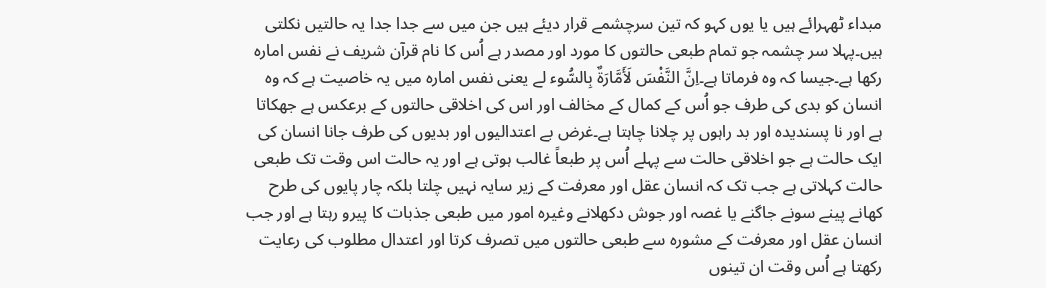مبداء ٹھہرائے ہیں یا یوں کہو کہ تین سرچشمے قرار دیئے ہیں جن میں سے جدا جدا یہ حالتیں نکلتی ہیں۔پہلا سر چشمہ جو تمام طبعی حالتوں کا مورد اور مصدر ہے اُس کا نام قرآن شریف نے نفس امارہ رکھا ہے۔جیسا کہ وہ فرماتا ہے۔اِنَّ النَّفْسَ لَأَمَّارَةٌ بِالسُّوء لے یعنی نفس امارہ میں یہ خاصیت ہے کہ وہ انسان کو بدی کی طرف جو اُس کے کمال کے مخالف اور اس کی اخلاقی حالتوں کے برعکس ہے جھکاتا ہے اور نا پسندیدہ اور بد راہوں پر چلانا چاہتا ہے۔غرض بے اعتدالیوں اور بدیوں کی طرف جانا انسان کی ایک حالت ہے جو اخلاقی حالت سے پہلے اُس پر طبعاً غالب ہوتی ہے اور یہ حالت اس وقت تک طبعی حالت کہلاتی ہے جب تک کہ انسان عقل اور معرفت کے زیر سایہ نہیں چلتا بلکہ چار پایوں کی طرح کھانے پینے سونے جاگنے یا غصہ اور جوش دکھلانے وغیرہ امور میں طبعی جذبات کا پیرو رہتا ہے اور جب انسان عقل اور معرفت کے مشورہ سے طبعی حالتوں میں تصرف کرتا اور اعتدال مطلوب کی رعایت رکھتا ہے اُس وقت ان تینوں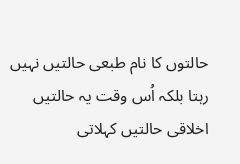حالتوں کا نام طبعی حالتیں نہیں رہتا بلکہ اُس وقت یہ حالتیں اخلاقی حالتیں کہلاتی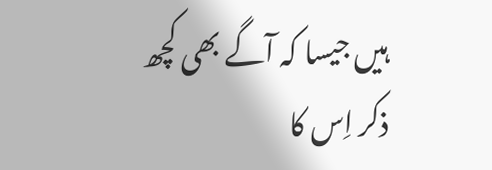ہیں جیسا کہ آگے بھی کچھ ذکر اِس کا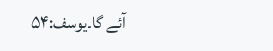آئے گا۔یوسف:۵۴